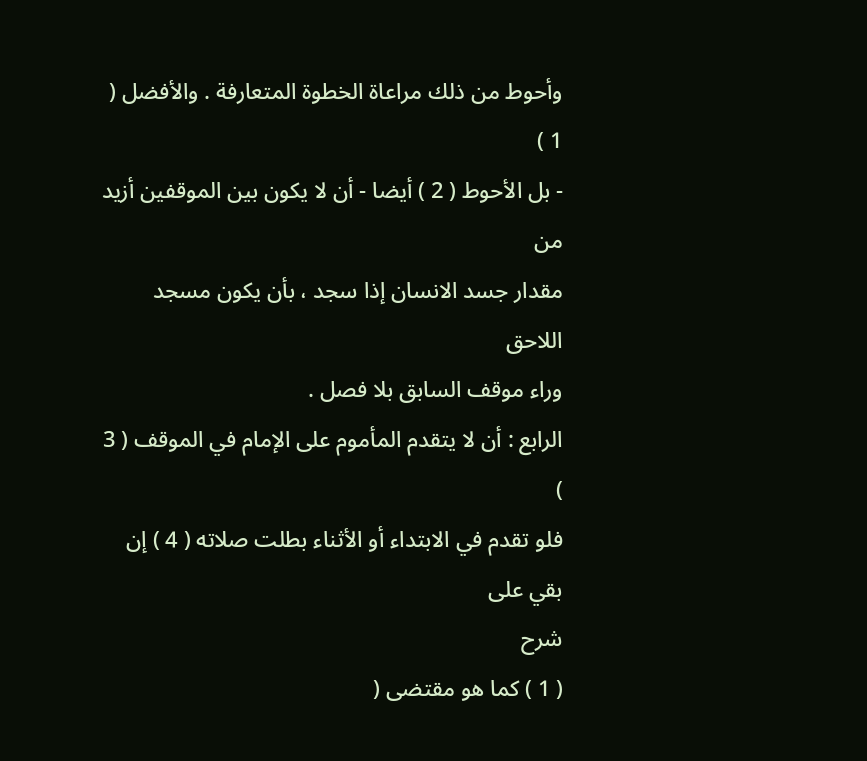وأحوط من ذلك مراعاة الخطوة المتعارفة . والأفضل ( 1 )
- بل الأحوط ( 2 ) أيضا - أن لا يكون بين الموقفين أزيد من
مقدار جسد الانسان إذا سجد ، بأن يكون مسجد اللاحق
وراء موقف السابق بلا فصل .
الرابع : أن لا يتقدم المأموم على الإمام في الموقف ( 3 )
فلو تقدم في الابتداء أو الأثناء بطلت صلاته ( 4 ) إن بقي على
شرح
( 1 ) كما هو مقتضى (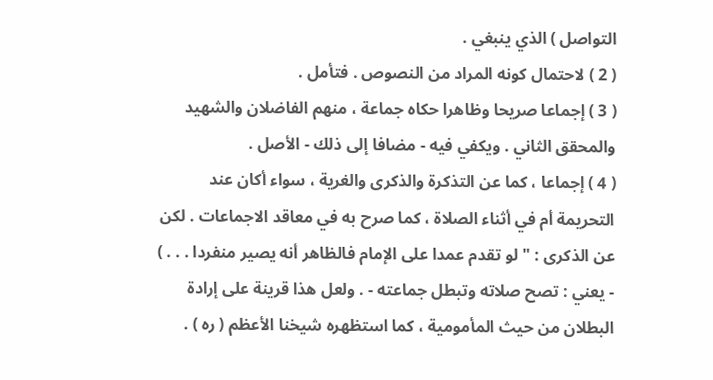التواصل ) الذي ينبغي .
( 2 ) لاحتمال كونه المراد من النصوص . فتأمل .
( 3 ) إجماعا صريحا وظاهرا حكاه جماعة ، منهم الفاضلان والشهيد
والمحقق الثاني . ويكفي فيه - مضافا إلى ذلك - الأصل .
( 4 ) إجماعا ، كما عن التذكرة والذكرى والغرية ، سواء أكان عند
التحريمة أم في أثناء الصلاة ، كما صرح به في معاقد الاجماعات . لكن
عن الذكرى : " لو تقدم عمدا على الإمام فالظاهر أنه يصير منفردا . . . )
- يعني : تصح صلاته وتبطل جماعته - . ولعل هذا قرينة على إرادة
البطلان من حيث المأمومية ، كما استظهره شيخنا الأعظم ( ره ) .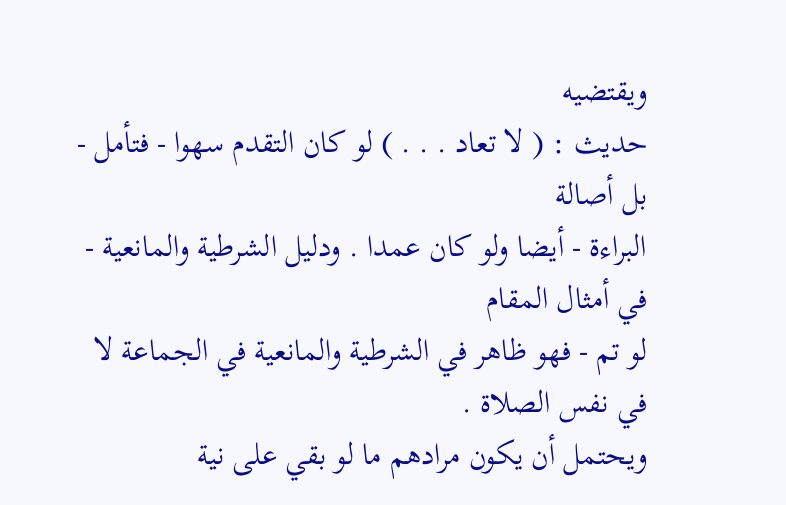ويقتضيه
حديث : ( لا تعاد . . . ) لو كان التقدم سهوا - فتأمل - بل أصالة
البراءة - أيضا ولو كان عمدا . ودليل الشرطية والمانعية - في أمثال المقام
لو تم - فهو ظاهر في الشرطية والمانعية في الجماعة لا في نفس الصلاة .
ويحتمل أن يكون مرادهم ما لو بقي على نية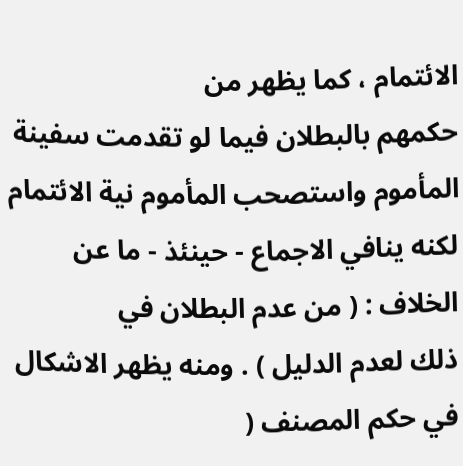الائتمام ، كما يظهر من
حكمهم بالبطلان فيما لو تقدمت سفينة المأموم واستصحب المأموم نية الائتمام
لكنه ينافي الاجماع - حينئذ - ما عن الخلاف : ( من عدم البطلان في
ذلك لعدم الدليل ) . ومنه يظهر الاشكال في حكم المصنف (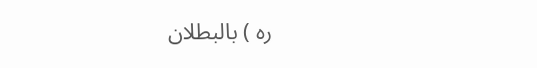ره ) بالبطلان